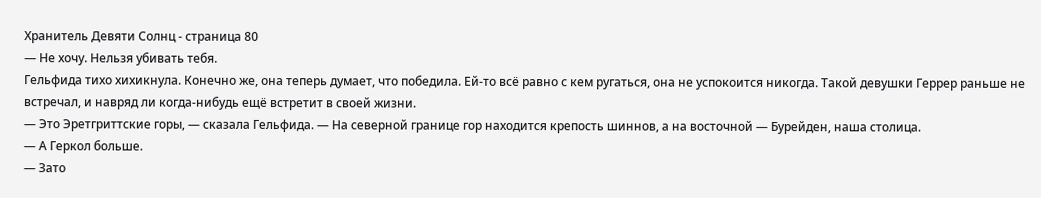Хранитель Девяти Солнц - страница 80
— Не хочу. Нельзя убивать тебя.
Гельфида тихо хихикнула. Конечно же, она теперь думает, что победила. Ей-то всё равно с кем ругаться, она не успокоится никогда. Такой девушки Геррер раньше не встречал, и навряд ли когда-нибудь ещё встретит в своей жизни.
— Это Эретгриттские горы, — сказала Гельфида. — На северной границе гор находится крепость шиннов, а на восточной — Бурейден, наша столица.
— А Геркол больше.
— Зато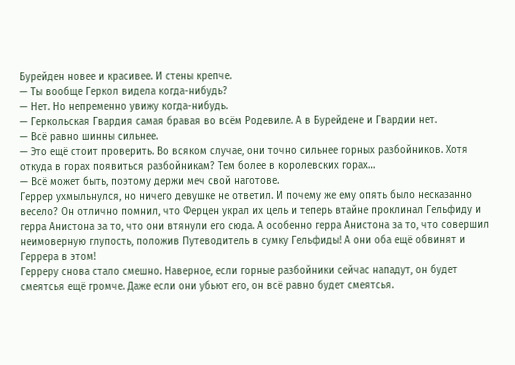Бурейден новее и красивее. И стены крепче.
— Ты вообще Геркол видела когда-нибудь?
— Нет. Но непременно увижу когда-нибудь.
— Геркольская Гвардия самая бравая во всём Родевиле. А в Бурейдене и Гвардии нет.
— Всё равно шинны сильнее.
— Это ещё стоит проверить. Во всяком случае, они точно сильнее горных разбойников. Хотя откуда в горах появиться разбойникам? Тем более в королевских горах…
— Всё может быть, поэтому держи меч свой наготове.
Геррер ухмыльнулся, но ничего девушке не ответил. И почему же ему опять было несказанно весело? Он отлично помнил, что Ферцен украл их цель и теперь втайне проклинал Гельфиду и герра Анистона за то, что они втянули его сюда. А особенно герра Анистона за то, что совершил неимоверную глупость, положив Путеводитель в сумку Гельфиды! А они оба ещё обвинят и Геррера в этом!
Герреру снова стало смешно. Наверное, если горные разбойники сейчас нападут, он будет смеятсья ещё громче. Даже если они убьют его, он всё равно будет смеятсья.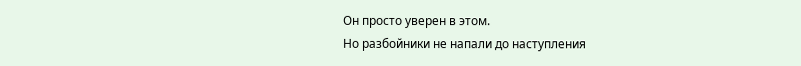Он просто уверен в этом.
Но разбойники не напали до наступления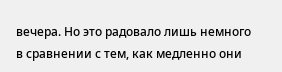вечера. Но это радовало лишь немного в сравнении с тем, как медленно они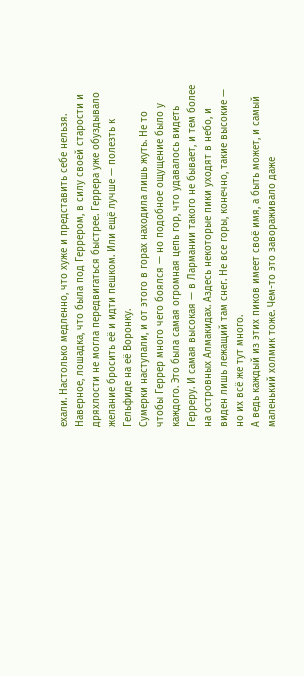ехали. Настолько медленно, что хуже и представить себе нельзя. Наверное, лошадка, что была под Геррером, в силу своей старости и дряхлости не могла передвигаться быстрее. Геррера уже обуздывало желание бросить её и идти пешком. Или ещё лучше — полезть к Гельфиде на её Воронку.
Сумерки наступали, и от этого в горах находила лишь жуть. Не то чтобы Геррер много чего боялся — но подобное ощущение было у каждого. Это была самая огромная цепь гор, что удавалось видеть Герреру. И самая высокая — в Лармании такого не бывает, и тем более на островных Алмакидах. Аздесь некоторые пики уходят в небо, и виден лишь лежащий там снег. Не все горы, конечно, такие высокие — но их всё же тут много.
А ведь каждый из этих пиков имеет своё имя, а быть может, и самый маленький холмик тоже. Чем-то это завораживало даже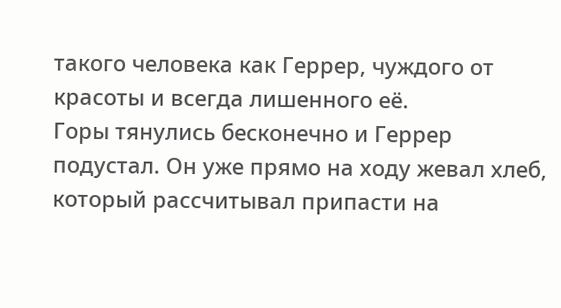такого человека как Геррер, чуждого от красоты и всегда лишенного её.
Горы тянулись бесконечно и Геррер подустал. Он уже прямо на ходу жевал хлеб, который рассчитывал припасти на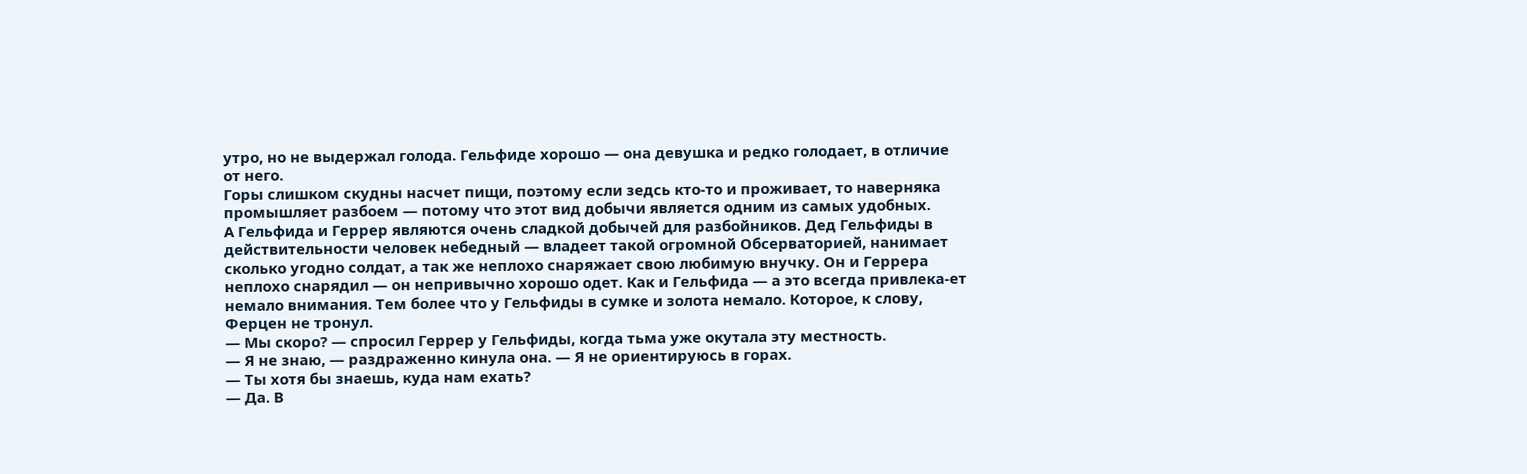утро, но не выдержал голода. Гельфиде хорошо — она девушка и редко голодает, в отличие от него.
Горы слишком скудны насчет пищи, поэтому если зедсь кто-то и проживает, то наверняка промышляет разбоем — потому что этот вид добычи является одним из самых удобных.
А Гельфида и Геррер являются очень сладкой добычей для разбойников. Дед Гельфиды в действительности человек небедный — владеет такой огромной Обсерваторией, нанимает сколько угодно солдат, а так же неплохо снаряжает свою любимую внучку. Он и Геррера неплохо снарядил — он непривычно хорошо одет. Как и Гельфида — а это всегда привлека-ет немало внимания. Тем более что у Гельфиды в сумке и золота немало. Которое, к слову, Ферцен не тронул.
— Мы скоро? — спросил Геррер у Гельфиды, когда тьма уже окутала эту местность.
— Я не знаю, — раздраженно кинула она. — Я не ориентируюсь в горах.
— Ты хотя бы знаешь, куда нам ехать?
— Да. В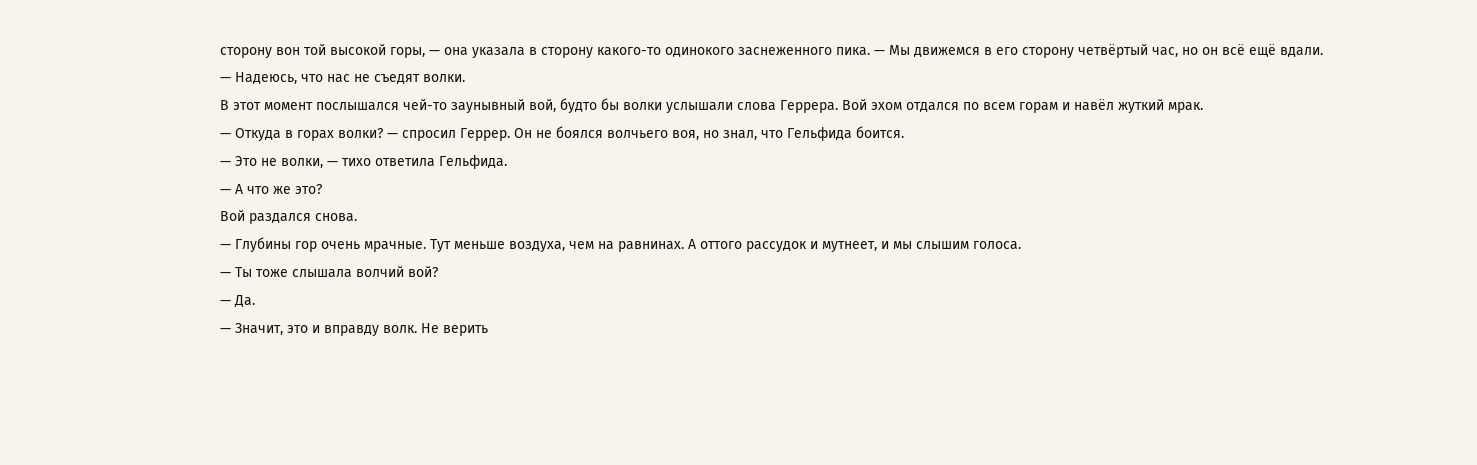сторону вон той высокой горы, — она указала в сторону какого-то одинокого заснеженного пика. — Мы движемся в его сторону четвёртый час, но он всё ещё вдали.
— Надеюсь, что нас не съедят волки.
В этот момент послышался чей-то заунывный вой, будто бы волки услышали слова Геррера. Вой эхом отдался по всем горам и навёл жуткий мрак.
— Откуда в горах волки? — спросил Геррер. Он не боялся волчьего воя, но знал, что Гельфида боится.
— Это не волки, — тихо ответила Гельфида.
— А что же это?
Вой раздался снова.
— Глубины гор очень мрачные. Тут меньше воздуха, чем на равнинах. А оттого рассудок и мутнеет, и мы слышим голоса.
— Ты тоже слышала волчий вой?
— Да.
— Значит, это и вправду волк. Не верить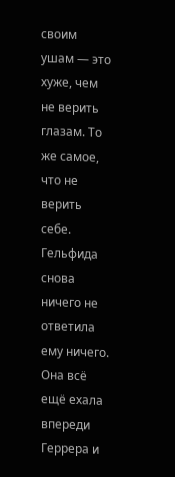своим ушам — это хуже, чем не верить глазам. То же самое, что не верить себе.
Гельфида снова ничего не ответила ему ничего. Она всё ещё ехала впереди Геррера и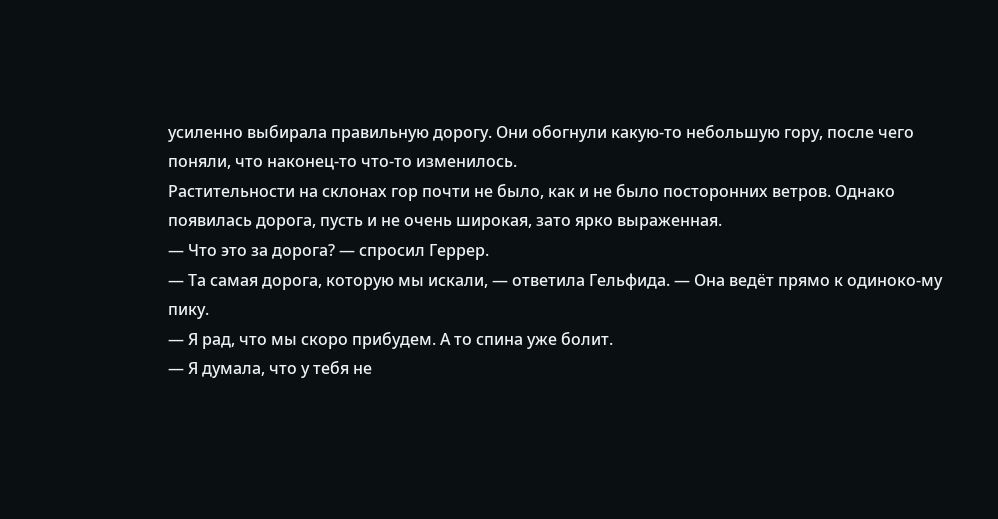усиленно выбирала правильную дорогу. Они обогнули какую-то небольшую гору, после чего поняли, что наконец-то что-то изменилось.
Растительности на склонах гор почти не было, как и не было посторонних ветров. Однако появилась дорога, пусть и не очень широкая, зато ярко выраженная.
— Что это за дорога? — спросил Геррер.
— Та самая дорога, которую мы искали, — ответила Гельфида. — Она ведёт прямо к одиноко-му пику.
— Я рад, что мы скоро прибудем. А то спина уже болит.
— Я думала, что у тебя не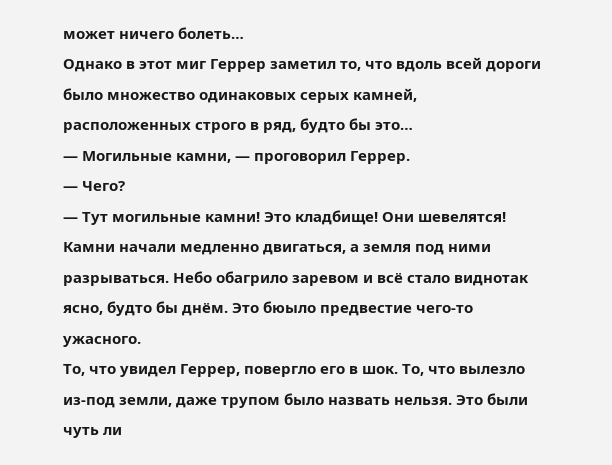может ничего болеть…
Однако в этот миг Геррер заметил то, что вдоль всей дороги было множество одинаковых серых камней, расположенных строго в ряд, будто бы это…
— Могильные камни, — проговорил Геррер.
— Чего?
— Тут могильные камни! Это кладбище! Они шевелятся!
Камни начали медленно двигаться, а земля под ними разрываться. Небо обагрило заревом и всё стало виднотак ясно, будто бы днём. Это бюыло предвестие чего-то ужасного.
То, что увидел Геррер, повергло его в шок. То, что вылезло из-под земли, даже трупом было назвать нельзя. Это были чуть ли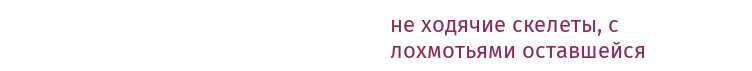не ходячие скелеты, с лохмотьями оставшейся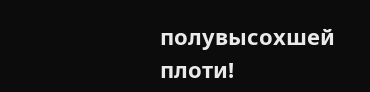полувысохшей плоти!